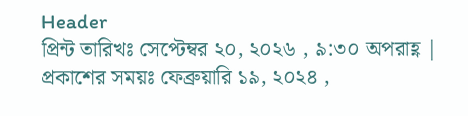Header
প্রিন্ট তারিখঃ সেপ্টেম্বর ২০, ২০২৬ , ৯:৩০ অপরাহ্ণ | প্রকাশের সময়ঃ ফেব্রুয়ারি ১৯, ২০২৪ ,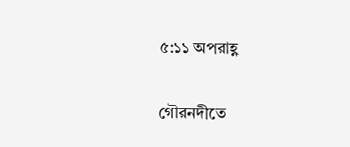৫:১১ অপরাহ্ণ

গৌরনদীতে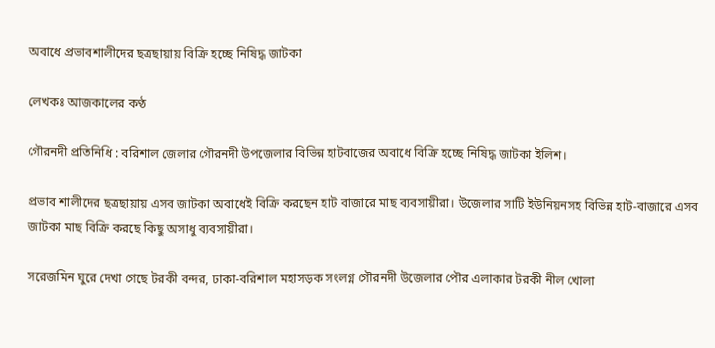অবাধে প্রভাবশালীদের ছত্রছায়ায় বিক্রি হচ্ছে নিষিদ্ধ জাটকা

লেখকঃ আজকালের কণ্ঠ

গৌরনদী প্রতিনিধি : বরিশাল জেলার গৌরনদী উপজেলার বিভিন্ন হাটবাজের অবাধে বিক্রি হচ্ছে নিষিদ্ধ জাটকা ইলিশ।

প্রভাব শালীদের ছত্রছায়ায় এসব জাটকা অবাধেই বিক্রি করছেন হাট বাজারে মাছ ব্যবসায়ীরা। উজেলার সাটি ইউনিয়নসহ বিভিন্ন হাট-বাজারে এসব জাটকা মাছ বিক্রি করছে কিছু অসাধু ব্যবসায়ীরা।

সরেজমিন ঘুরে দেখা গেছে টরকী বন্দর, ঢাকা-বরিশাল মহাসড়ক সংলগ্ন গৌরনদী উজেলার পৌর এলাকার টরকী নীল খোলা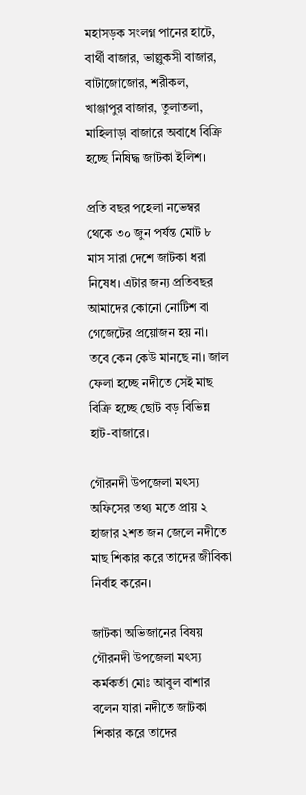মহাসড়ক সংলগ্ন পানের হাটে, বার্থী বাজার, ভাল্লুকসী বাজার, বাটাজোজোর, শরীকল, খাঞ্জাপুর বাজার, তুলাতলা, মাহিলাড়া বাজারে অবাধে বিক্রি হচ্ছে নিষিদ্ধ জাটকা ইলিশ।

প্রতি বছর পহেলা নভেম্বর থেকে ৩০ জুন পর্যন্ত মোট ৮ মাস সারা দেশে জাটকা ধরা নিষেধ। এটার জন্য প্রতিবছর আমাদের কোনো নোটিশ বা গেজেটের প্রয়োজন হয় না। তবে কেন কেউ মানছে না। জাল ফেলা হচ্ছে নদীতে সেই মাছ বিক্রি হচ্ছে ছোট বড় বিভিন্ন হাট-বাজারে।

গৌরনদী উপজেলা মৎস্য অফিসের তথ্য মতে প্রায় ২ হাজার ২শত জন জেলে নদীতে মাছ শিকার করে তাদের জীবিকা নির্বাহ করেন।

জাটকা অভিজানের বিষয় গৌরনদী উপজেলা মৎস্য কর্মকর্তা মোঃ আবুল বাশার বলেন যারা নদীতে জাটকা শিকার করে তাদের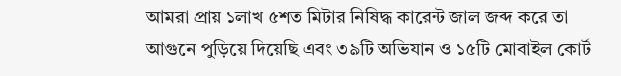আমরা প্রায় ১লাখ ৫শত মিটার নিষিদ্ধ কারেন্ট জাল জব্দ করে তা আগুনে পুড়িয়ে দিয়েছি এবং ৩৯টি অভিযান ও ১৫টি মোবাইল কোর্ট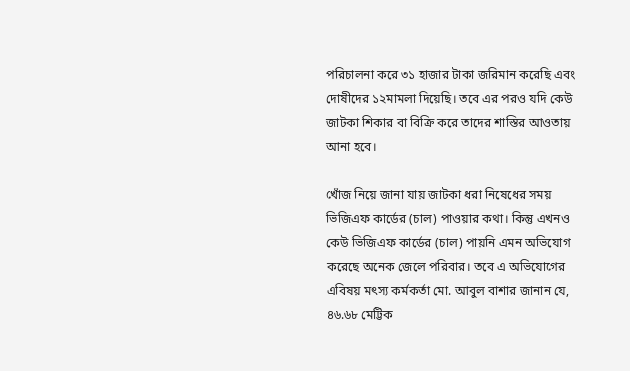পরিচালনা করে ৩১ হাজার টাকা জরিমান করেছি এবং দোষীদের ১২মামলা দিয়েছি। তবে এর পরও যদি কেউ জাটকা শিকার বা বিক্রি করে তাদের শাস্তির আওতায় আনা হবে।

খোঁজ নিয়ে জানা যায় জাটকা ধরা নিষেধের সময় ভিজিএফ কার্ডের (চাল) পাওয়ার কথা। কিন্তু এখনও কেউ ভিজিএফ কার্ডের (চাল) পায়নি এমন অভিযোগ করেছে অনেক জেলে পরিবার। তবে এ অভিযোগের এবিষয় মৎস্য কর্মকর্তা মো. আবুল বাশার জানান যে, ৪৬.৬৮ মেট্টিক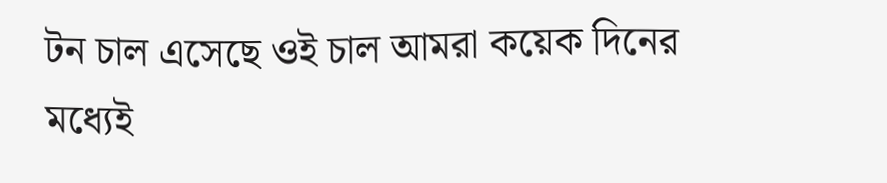টন চাল এসেছে ওই চাল আমরা কয়েক দিনের মধ্যেই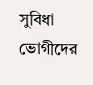সুবিধা ভোগীদের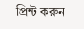প্রিন্ট করুন